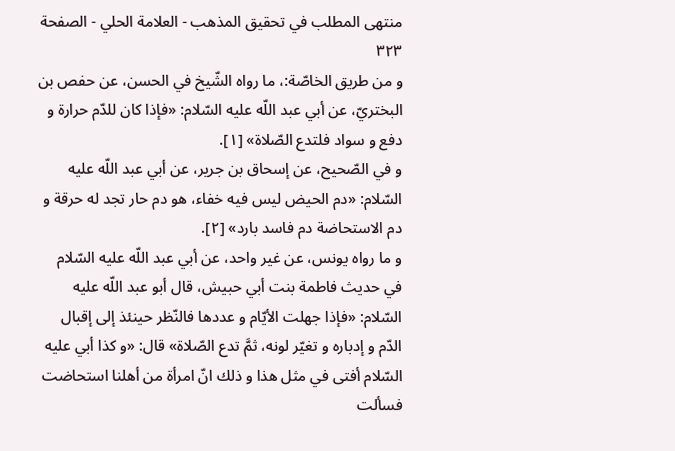منتهى المطلب في تحقيق المذهب - العلامة الحلي - الصفحة ٣٢٣
و من طريق الخاصّة:، ما رواه الشّيخ في الحسن، عن حفص بن البختريّ، عن أبي عبد اللّه عليه السّلام: «فإذا كان للدّم حرارة و دفع و سواد فلتدع الصّلاة» [١].
و في الصّحيح، عن إسحاق بن جرير، عن أبي عبد اللّه عليه السّلام: «دم الحيض ليس فيه خفاء، هو دم حار تجد له حرقة و دم الاستحاضة دم فاسد بارد» [٢].
و ما رواه يونس، عن غير واحد، عن أبي عبد اللّه عليه السّلام في حديث فاطمة بنت أبي حبيش، قال أبو عبد اللّه عليه السّلام: «فإذا جهلت الأيّام و عددها فالنّظر حينئذ إلى إقبال الدّم و إدباره و تغيّر لونه، ثمَّ تدع الصّلاة» قال: «و كذا أبي عليه السّلام أفتى في مثل هذا و ذلك انّ امرأة من أهلنا استحاضت فسألت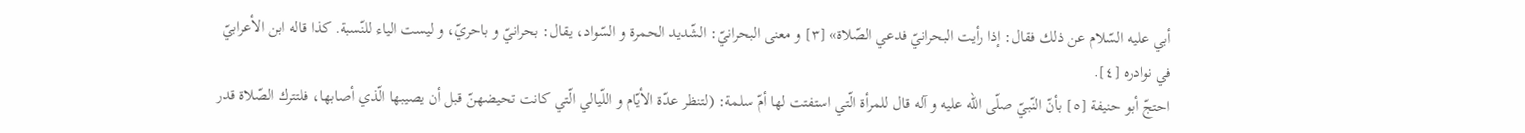أبي عليه السّلام عن ذلك فقال: إذا رأيت البحرانيّ فدعي الصّلاة» [٣] و معنى البحرانيّ: الشّديد الحمرة و السّواد، يقال: بحرانيّ و باحريّ، و ليست الياء للنّسبة. كذا قاله ابن الأعرابيّ في نوادره [٤].
احتجّ أبو حنيفة [٥] بأنّ النّبيّ صلّى اللّه عليه و آله قال للمرأة الّتي استفتت لها أمّ سلمة: (لتنظر عدّة الأيّام و اللّيالي الّتي كانت تحيضهنّ قبل أن يصيبها الّذي أصابها، فلتترك الصّلاة قدر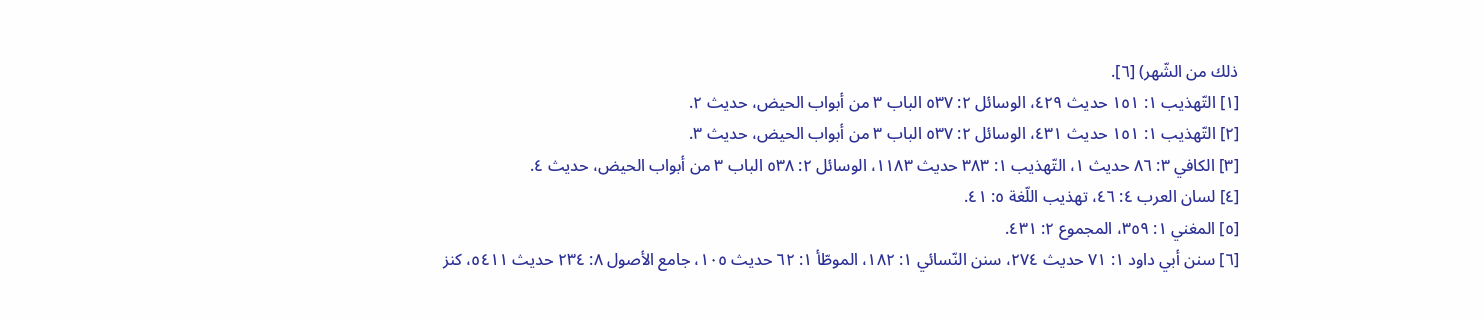ذلك من الشّهر) [٦].
[١] التّهذيب ١: ١٥١ حديث ٤٢٩، الوسائل ٢: ٥٣٧ الباب ٣ من أبواب الحيض، حديث ٢.
[٢] التّهذيب ١: ١٥١ حديث ٤٣١، الوسائل ٢: ٥٣٧ الباب ٣ من أبواب الحيض، حديث ٣.
[٣] الكافي ٣: ٨٦ حديث ١، التّهذيب ١: ٣٨٣ حديث ١١٨٣، الوسائل ٢: ٥٣٨ الباب ٣ من أبواب الحيض، حديث ٤.
[٤] لسان العرب ٤: ٤٦، تهذيب اللّغة ٥: ٤١.
[٥] المغني ١: ٣٥٩، المجموع ٢: ٤٣١.
[٦] سنن أبي داود ١: ٧١ حديث ٢٧٤، سنن النّسائي ١: ١٨٢، الموطّأ ١: ٦٢ حديث ١٠٥، جامع الأصول ٨: ٢٣٤ حديث ٥٤١١، كنز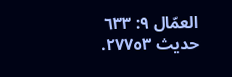العمّال ٩: ٦٣٣ حديث ٢٧٧٥٣.